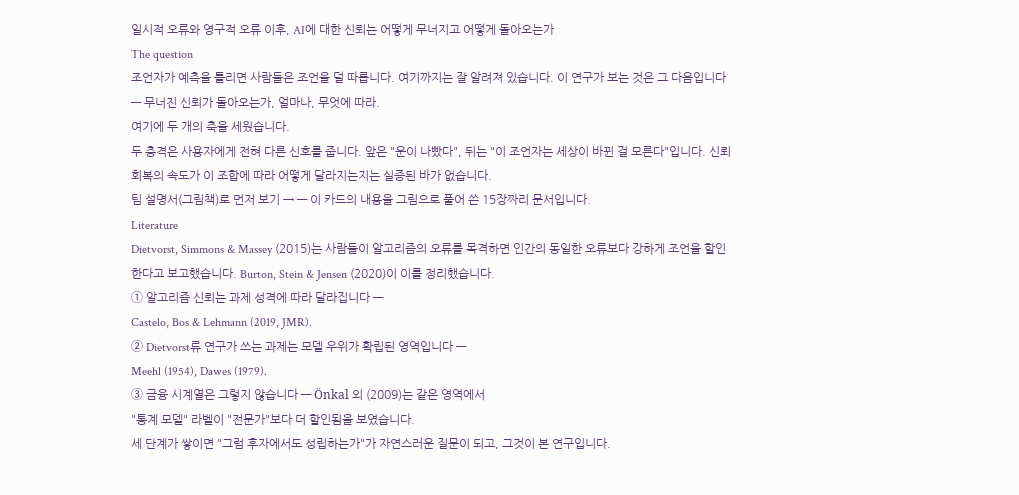일시적 오류와 영구적 오류 이후, AI에 대한 신뢰는 어떻게 무너지고 어떻게 돌아오는가
The question
조언자가 예측을 틀리면 사람들은 조언을 덜 따릅니다. 여기까지는 잘 알려져 있습니다. 이 연구가 보는 것은 그 다음입니다 — 무너진 신뢰가 돌아오는가, 얼마나, 무엇에 따라.
여기에 두 개의 축을 세웠습니다.
두 충격은 사용자에게 전혀 다른 신호를 줍니다. 앞은 "운이 나빴다", 뒤는 "이 조언자는 세상이 바뀐 걸 모른다"입니다. 신뢰 회복의 속도가 이 조합에 따라 어떻게 달라지는지는 실증된 바가 없습니다.
팀 설명서(그림책)로 먼저 보기 → — 이 카드의 내용을 그림으로 풀어 쓴 15장짜리 문서입니다.
Literature
Dietvorst, Simmons & Massey (2015)는 사람들이 알고리즘의 오류를 목격하면 인간의 동일한 오류보다 강하게 조언을 할인한다고 보고했습니다. Burton, Stein & Jensen (2020)이 이를 정리했습니다.
① 알고리즘 신뢰는 과제 성격에 따라 달라집니다 —
Castelo, Bos & Lehmann (2019, JMR).
② Dietvorst류 연구가 쓰는 과제는 모델 우위가 확립된 영역입니다 —
Meehl (1954), Dawes (1979).
③ 금융 시계열은 그렇지 않습니다 — Önkal 외 (2009)는 같은 영역에서
"통계 모델" 라벨이 "전문가"보다 더 할인됨을 보였습니다.
세 단계가 쌓이면 "그럼 후자에서도 성립하는가"가 자연스러운 질문이 되고, 그것이 본 연구입니다.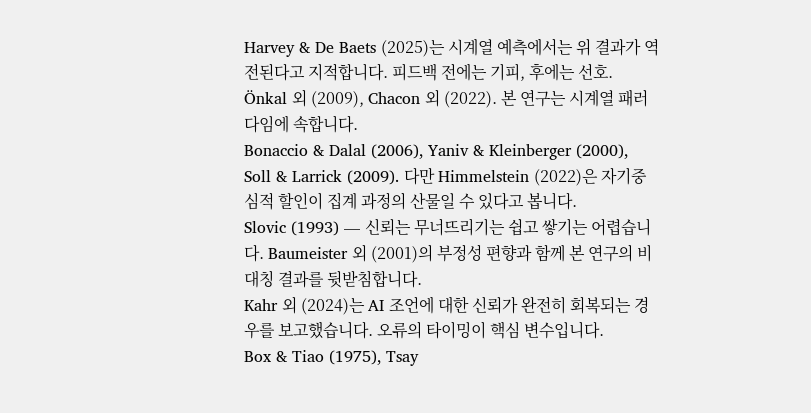Harvey & De Baets (2025)는 시계열 예측에서는 위 결과가 역전된다고 지적합니다. 피드백 전에는 기피, 후에는 선호. Önkal 외 (2009), Chacon 외 (2022). 본 연구는 시계열 패러다임에 속합니다.
Bonaccio & Dalal (2006), Yaniv & Kleinberger (2000), Soll & Larrick (2009). 다만 Himmelstein (2022)은 자기중심적 할인이 집계 과정의 산물일 수 있다고 봅니다.
Slovic (1993) — 신뢰는 무너뜨리기는 쉽고 쌓기는 어렵습니다. Baumeister 외 (2001)의 부정성 편향과 함께 본 연구의 비대칭 결과를 뒷받침합니다.
Kahr 외 (2024)는 AI 조언에 대한 신뢰가 완전히 회복되는 경우를 보고했습니다. 오류의 타이밍이 핵심 변수입니다.
Box & Tiao (1975), Tsay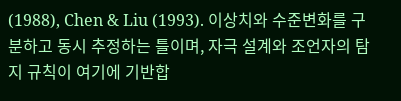(1988), Chen & Liu (1993). 이상치와 수준변화를 구분하고 동시 추정하는 틀이며, 자극 설계와 조언자의 탐지 규칙이 여기에 기반합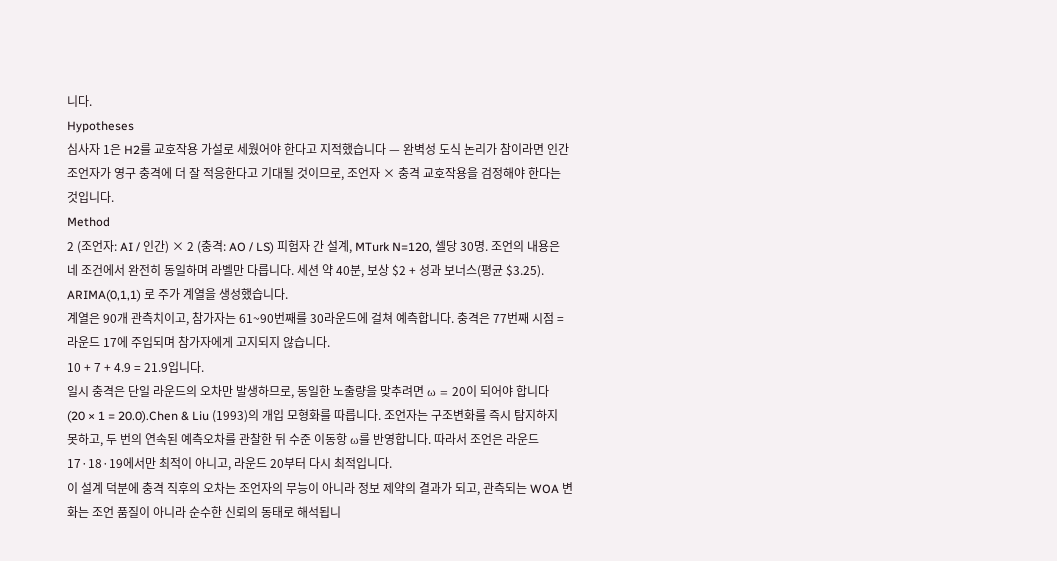니다.
Hypotheses
심사자 1은 H2를 교호작용 가설로 세웠어야 한다고 지적했습니다 — 완벽성 도식 논리가 참이라면 인간 조언자가 영구 충격에 더 잘 적응한다고 기대될 것이므로, 조언자 × 충격 교호작용을 검정해야 한다는 것입니다.
Method
2 (조언자: AI / 인간) × 2 (충격: AO / LS) 피험자 간 설계, MTurk N=120, 셀당 30명. 조언의 내용은 네 조건에서 완전히 동일하며 라벨만 다릅니다. 세션 약 40분, 보상 $2 + 성과 보너스(평균 $3.25).
ARIMA(0,1,1) 로 주가 계열을 생성했습니다.
계열은 90개 관측치이고, 참가자는 61~90번째를 30라운드에 걸쳐 예측합니다. 충격은 77번째 시점 = 라운드 17에 주입되며 참가자에게 고지되지 않습니다.
10 + 7 + 4.9 = 21.9입니다.
일시 충격은 단일 라운드의 오차만 발생하므로, 동일한 노출량을 맞추려면 ω = 20이 되어야 합니다
(20 × 1 = 20.0).Chen & Liu (1993)의 개입 모형화를 따릅니다. 조언자는 구조변화를 즉시 탐지하지 못하고, 두 번의 연속된 예측오차를 관찰한 뒤 수준 이동항 ω를 반영합니다. 따라서 조언은 라운드 17·18·19에서만 최적이 아니고, 라운드 20부터 다시 최적입니다.
이 설계 덕분에 충격 직후의 오차는 조언자의 무능이 아니라 정보 제약의 결과가 되고, 관측되는 WOA 변화는 조언 품질이 아니라 순수한 신뢰의 동태로 해석됩니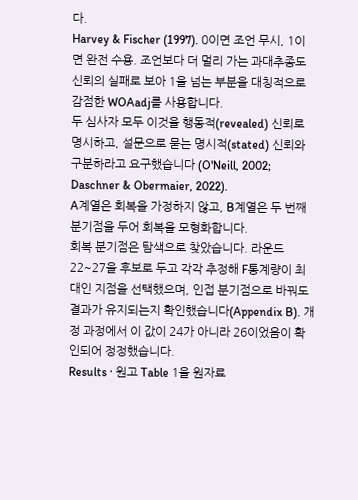다.
Harvey & Fischer (1997). 0이면 조언 무시, 1이면 완전 수용. 조언보다 더 멀리 가는 과대추종도 신뢰의 실패로 보아 1을 넘는 부분을 대칭적으로 감점한 WOAadj를 사용합니다.
두 심사자 모두 이것을 행동적(revealed) 신뢰로 명시하고, 설문으로 묻는 명시적(stated) 신뢰와 구분하라고 요구했습니다 (O'Neill, 2002; Daschner & Obermaier, 2022).
A계열은 회복을 가정하지 않고, B계열은 두 번째 분기점을 두어 회복을 모형화합니다.
회복 분기점은 탐색으로 찾았습니다. 라운드 22~27을 후보로 두고 각각 추정해 F통계량이 최대인 지점을 선택했으며, 인접 분기점으로 바꿔도 결과가 유지되는지 확인했습니다(Appendix B). 개정 과정에서 이 값이 24가 아니라 26이었음이 확인되어 정정했습니다.
Results · 원고 Table 1을 원자료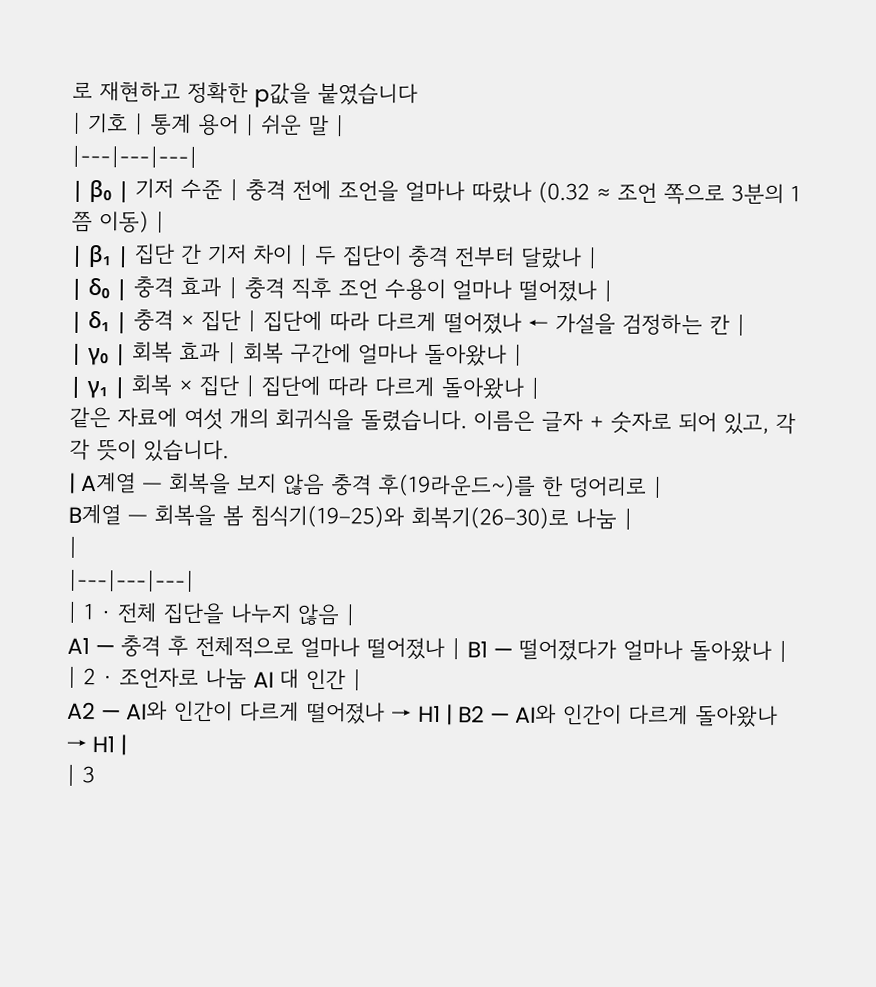로 재현하고 정확한 p값을 붙였습니다
| 기호 | 통계 용어 | 쉬운 말 |
|---|---|---|
| β₀ | 기저 수준 | 충격 전에 조언을 얼마나 따랐나 (0.32 ≈ 조언 쪽으로 3분의 1쯤 이동) |
| β₁ | 집단 간 기저 차이 | 두 집단이 충격 전부터 달랐나 |
| δ₀ | 충격 효과 | 충격 직후 조언 수용이 얼마나 떨어졌나 |
| δ₁ | 충격 × 집단 | 집단에 따라 다르게 떨어졌나 ← 가설을 검정하는 칸 |
| γ₀ | 회복 효과 | 회복 구간에 얼마나 돌아왔나 |
| γ₁ | 회복 × 집단 | 집단에 따라 다르게 돌아왔나 |
같은 자료에 여섯 개의 회귀식을 돌렸습니다. 이름은 글자 + 숫자로 되어 있고, 각각 뜻이 있습니다.
| A계열 — 회복을 보지 않음 충격 후(19라운드~)를 한 덩어리로 |
B계열 — 회복을 봄 침식기(19–25)와 회복기(26–30)로 나눔 |
|
|---|---|---|
| 1 · 전체 집단을 나누지 않음 |
A1 — 충격 후 전체적으로 얼마나 떨어졌나 | B1 — 떨어졌다가 얼마나 돌아왔나 |
| 2 · 조언자로 나눔 AI 대 인간 |
A2 — AI와 인간이 다르게 떨어졌나 → H1 | B2 — AI와 인간이 다르게 돌아왔나 → H1 |
| 3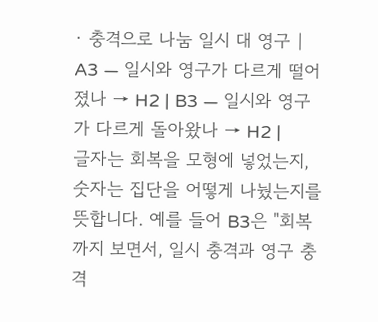· 충격으로 나눔 일시 대 영구 |
A3 — 일시와 영구가 다르게 떨어졌나 → H2 | B3 — 일시와 영구가 다르게 돌아왔나 → H2 |
글자는 회복을 모형에 넣었는지, 숫자는 집단을 어떻게 나눴는지를 뜻합니다. 예를 들어 B3은 "회복까지 보면서, 일시 충격과 영구 충격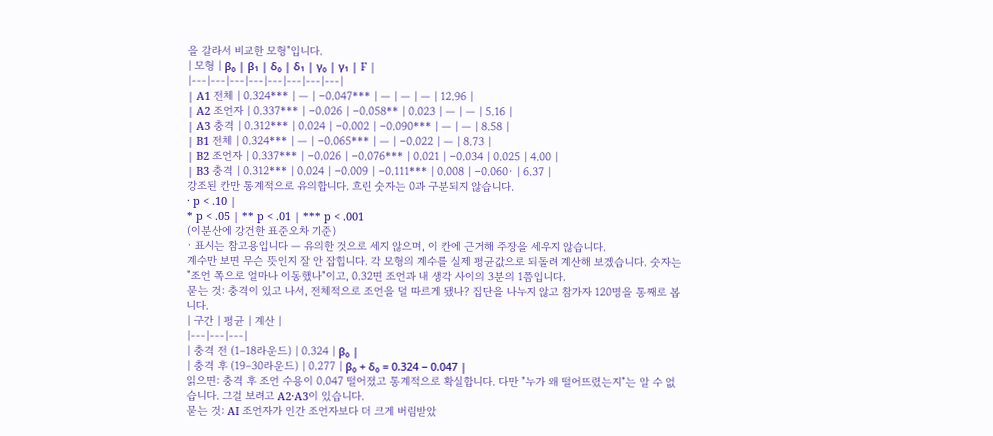을 갈라서 비교한 모형"입니다.
| 모형 | β₀ | β₁ | δ₀ | δ₁ | γ₀ | γ₁ | F |
|---|---|---|---|---|---|---|---|
| A1 전체 | 0.324*** | — | −0.047*** | — | — | — | 12.96 |
| A2 조언자 | 0.337*** | −0.026 | −0.058** | 0.023 | — | — | 5.16 |
| A3 충격 | 0.312*** | 0.024 | −0.002 | −0.090*** | — | — | 8.58 |
| B1 전체 | 0.324*** | — | −0.065*** | — | −0.022 | — | 8.73 |
| B2 조언자 | 0.337*** | −0.026 | −0.076*** | 0.021 | −0.034 | 0.025 | 4.00 |
| B3 충격 | 0.312*** | 0.024 | −0.009 | −0.111*** | 0.008 | −0.060· | 6.37 |
강조된 칸만 통계적으로 유의합니다. 흐린 숫자는 0과 구분되지 않습니다.
· p < .10 |
* p < .05 | ** p < .01 | *** p < .001
(이분산에 강건한 표준오차 기준)
· 표시는 참고용입니다 — 유의한 것으로 세지 않으며, 이 칸에 근거해 주장을 세우지 않습니다.
계수만 보면 무슨 뜻인지 잘 안 잡힙니다. 각 모형의 계수를 실제 평균값으로 되돌려 계산해 보겠습니다. 숫자는 "조언 쪽으로 얼마나 이동했나"이고, 0.32면 조언과 내 생각 사이의 3분의 1쯤입니다.
묻는 것: 충격이 있고 나서, 전체적으로 조언을 덜 따르게 됐나? 집단을 나누지 않고 참가자 120명을 통째로 봅니다.
| 구간 | 평균 | 계산 |
|---|---|---|
| 충격 전 (1–18라운드) | 0.324 | β₀ |
| 충격 후 (19–30라운드) | 0.277 | β₀ + δ₀ = 0.324 − 0.047 |
읽으면: 충격 후 조언 수용이 0.047 떨어졌고 통계적으로 확실합니다. 다만 "누가 왜 떨어뜨렸는지"는 알 수 없습니다. 그걸 보려고 A2·A3이 있습니다.
묻는 것: AI 조언자가 인간 조언자보다 더 크게 버림받았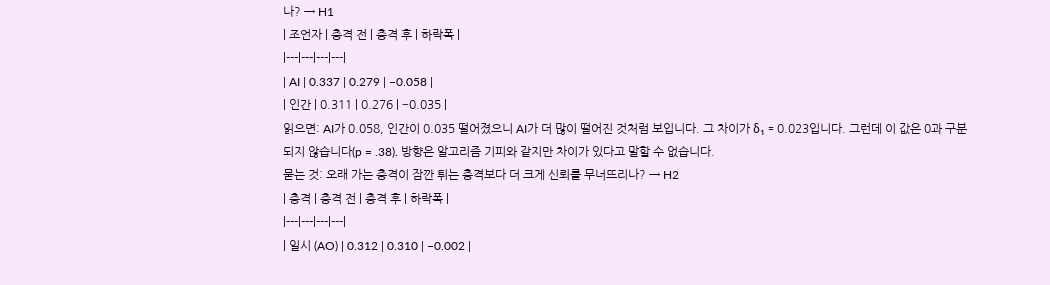나? → H1
| 조언자 | 충격 전 | 충격 후 | 하락폭 |
|---|---|---|---|
| AI | 0.337 | 0.279 | −0.058 |
| 인간 | 0.311 | 0.276 | −0.035 |
읽으면: AI가 0.058, 인간이 0.035 떨어졌으니 AI가 더 많이 떨어진 것처럼 보입니다. 그 차이가 δ₁ = 0.023입니다. 그런데 이 값은 0과 구분되지 않습니다(p = .38). 방향은 알고리즘 기피와 같지만 차이가 있다고 말할 수 없습니다.
묻는 것: 오래 가는 충격이 잠깐 튀는 충격보다 더 크게 신뢰를 무너뜨리나? → H2
| 충격 | 충격 전 | 충격 후 | 하락폭 |
|---|---|---|---|
| 일시 (AO) | 0.312 | 0.310 | −0.002 |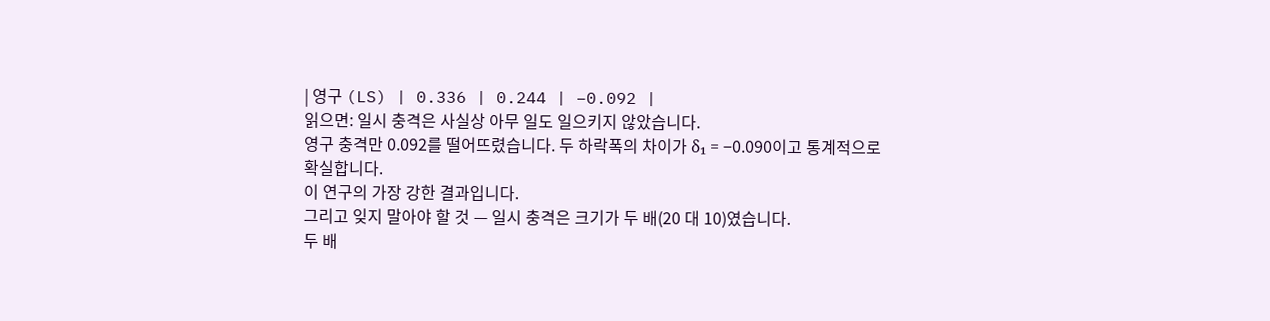| 영구 (LS) | 0.336 | 0.244 | −0.092 |
읽으면: 일시 충격은 사실상 아무 일도 일으키지 않았습니다.
영구 충격만 0.092를 떨어뜨렸습니다. 두 하락폭의 차이가 δ₁ = −0.090이고 통계적으로 확실합니다.
이 연구의 가장 강한 결과입니다.
그리고 잊지 말아야 할 것 — 일시 충격은 크기가 두 배(20 대 10)였습니다.
두 배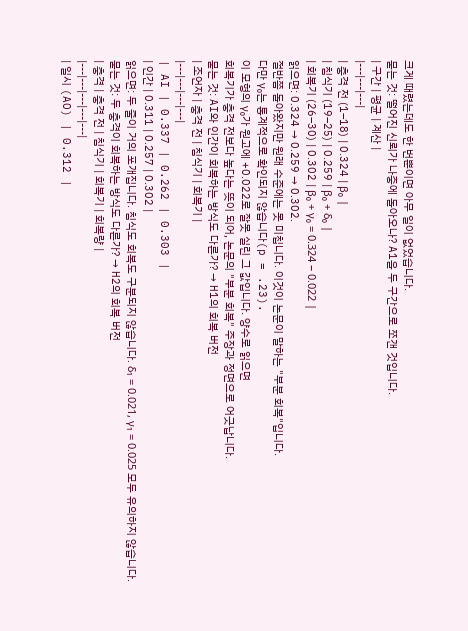크게 때렸는데도 한 번뿐이면 아무 일이 없었습니다.
묻는 것: 떨어진 신뢰가 나중에 돌아오나? A1을 두 구간으로 쪼갠 것입니다.
| 구간 | 평균 | 계산 |
|---|---|---|
| 충격 전 (1–18) | 0.324 | β₀ |
| 침식기 (19–25) | 0.259 | β₀ + δ₀ |
| 회복기 (26–30) | 0.302 | β₀ + γ₀ = 0.324 − 0.022 |
읽으면: 0.324 → 0.259 → 0.302.
절반쯤 돌아왔지만 원래 수준에는 못 미칩니다. 이것이 논문이 말하는 "부분 회복"입니다.
다만 γ₀는 통계적으로 확인되지 않습니다(p = .23).
이 모형의 γ₀가 원고에 +0.022로 잘못 실린 그 값입니다. 양수로 읽으면
회복기가 충격 전보다 높다는 뜻이 되어, 논문의 "부분 회복" 주장과 정면으로 어긋납니다.
묻는 것: AI와 인간이 회복하는 방식도 다른가? → H1의 회복 버전
| 조언자 | 충격 전 | 침식기 | 회복기 |
|---|---|---|---|
| AI | 0.337 | 0.262 | 0.303 |
| 인간 | 0.311 | 0.257 | 0.302 |
읽으면: 두 줄이 거의 포개집니다. 침식도 회복도 구분되지 않습니다. δ₁ = 0.021, γ₁ = 0.025 모두 유의하지 않습니다.
묻는 것: 두 충격이 회복하는 방식도 다른가? → H2의 회복 버전
| 충격 | 충격 전 | 침식기 | 회복기 | 회복량 |
|---|---|---|---|---|
| 일시 (AO) | 0.312 |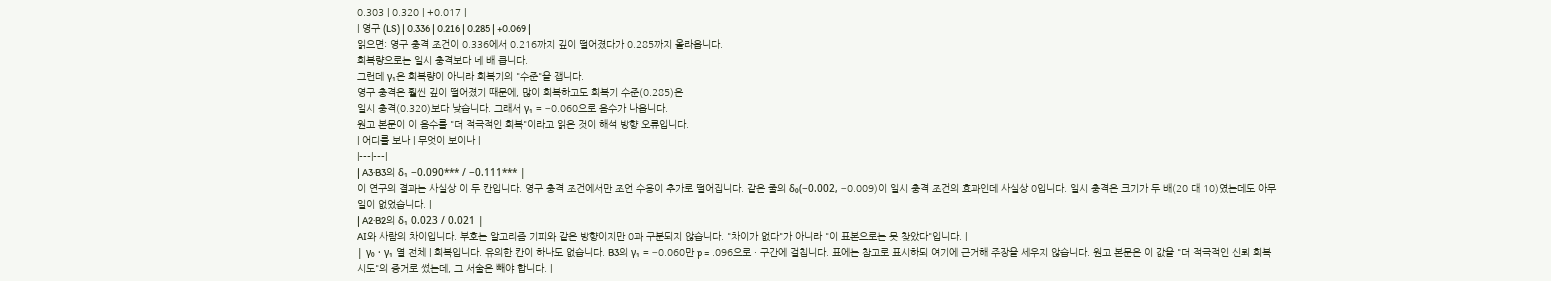0.303 | 0.320 | +0.017 |
| 영구 (LS) | 0.336 | 0.216 | 0.285 | +0.069 |
읽으면: 영구 충격 조건이 0.336에서 0.216까지 깊이 떨어졌다가 0.285까지 올라옵니다.
회복량으로는 일시 충격보다 네 배 큽니다.
그런데 γ₁은 회복량이 아니라 회복기의 "수준"을 잽니다.
영구 충격은 훨씬 깊이 떨어졌기 때문에, 많이 회복하고도 회복기 수준(0.285)은
일시 충격(0.320)보다 낮습니다. 그래서 γ₁ = −0.060으로 음수가 나옵니다.
원고 본문이 이 음수를 "더 적극적인 회복"이라고 읽은 것이 해석 방향 오류입니다.
| 어디를 보나 | 무엇이 보이나 |
|---|---|
| A3·B3의 δ₁ −0.090*** / −0.111*** |
이 연구의 결과는 사실상 이 두 칸입니다. 영구 충격 조건에서만 조언 수용이 추가로 떨어집니다. 같은 줄의 δ₀(−0.002, −0.009)이 일시 충격 조건의 효과인데 사실상 0입니다. 일시 충격은 크기가 두 배(20 대 10)였는데도 아무 일이 없었습니다. |
| A2·B2의 δ₁ 0.023 / 0.021 |
AI와 사람의 차이입니다. 부호는 알고리즘 기피와 같은 방향이지만 0과 구분되지 않습니다. "차이가 없다"가 아니라 "이 표본으로는 못 찾았다"입니다. |
| γ₀ · γ₁ 열 전체 | 회복입니다. 유의한 칸이 하나도 없습니다. B3의 γ₁ = −0.060만 p = .096으로 · 구간에 걸칩니다. 표에는 참고로 표시하되 여기에 근거해 주장을 세우지 않습니다. 원고 본문은 이 값을 "더 적극적인 신뢰 회복 시도"의 증거로 썼는데, 그 서술은 빼야 합니다. |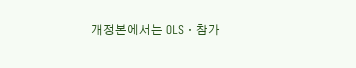개정본에서는 OLS · 참가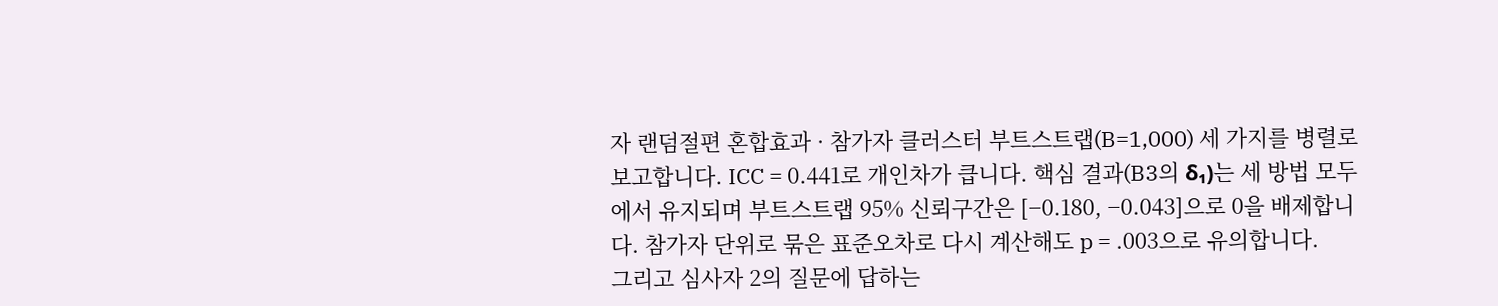자 랜덤절편 혼합효과 · 참가자 클러스터 부트스트랩(B=1,000) 세 가지를 병렬로 보고합니다. ICC = 0.441로 개인차가 큽니다. 핵심 결과(B3의 δ₁)는 세 방법 모두에서 유지되며 부트스트랩 95% 신뢰구간은 [−0.180, −0.043]으로 0을 배제합니다. 참가자 단위로 묶은 표준오차로 다시 계산해도 p = .003으로 유의합니다.
그리고 심사자 2의 질문에 답하는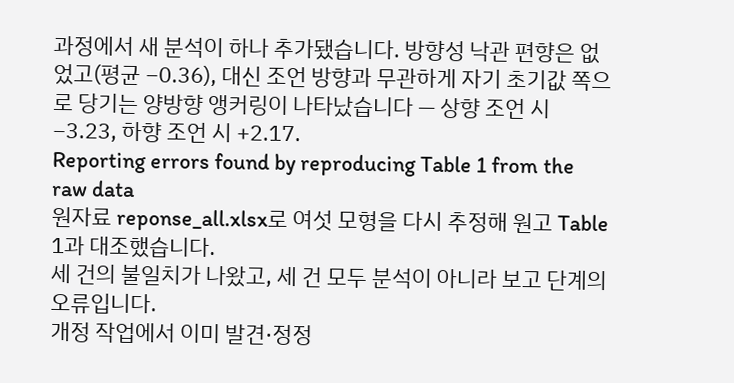과정에서 새 분석이 하나 추가됐습니다. 방향성 낙관 편향은 없었고(평균 −0.36), 대신 조언 방향과 무관하게 자기 초기값 쪽으로 당기는 양방향 앵커링이 나타났습니다 — 상향 조언 시 −3.23, 하향 조언 시 +2.17.
Reporting errors found by reproducing Table 1 from the raw data
원자료 reponse_all.xlsx로 여섯 모형을 다시 추정해 원고 Table 1과 대조했습니다.
세 건의 불일치가 나왔고, 세 건 모두 분석이 아니라 보고 단계의 오류입니다.
개정 작업에서 이미 발견·정정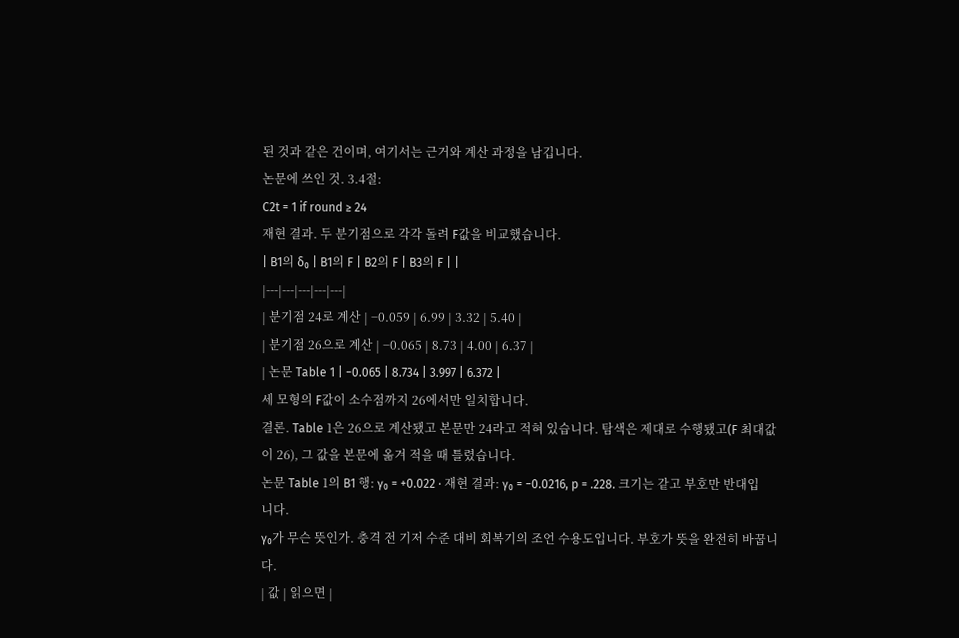된 것과 같은 건이며, 여기서는 근거와 계산 과정을 남깁니다.
논문에 쓰인 것. 3.4절:
C2t = 1 if round ≥ 24
재현 결과. 두 분기점으로 각각 돌려 F값을 비교했습니다.
| B1의 δ₀ | B1의 F | B2의 F | B3의 F | |
|---|---|---|---|---|
| 분기점 24로 계산 | −0.059 | 6.99 | 3.32 | 5.40 |
| 분기점 26으로 계산 | −0.065 | 8.73 | 4.00 | 6.37 |
| 논문 Table 1 | −0.065 | 8.734 | 3.997 | 6.372 |
세 모형의 F값이 소수점까지 26에서만 일치합니다.
결론. Table 1은 26으로 계산됐고 본문만 24라고 적혀 있습니다. 탐색은 제대로 수행됐고(F 최대값이 26), 그 값을 본문에 옮겨 적을 때 틀렸습니다.
논문 Table 1의 B1 행: γ₀ = +0.022 · 재현 결과: γ₀ = −0.0216, p = .228. 크기는 같고 부호만 반대입니다.
γ₀가 무슨 뜻인가. 충격 전 기저 수준 대비 회복기의 조언 수용도입니다. 부호가 뜻을 완전히 바꿉니다.
| 값 | 읽으면 |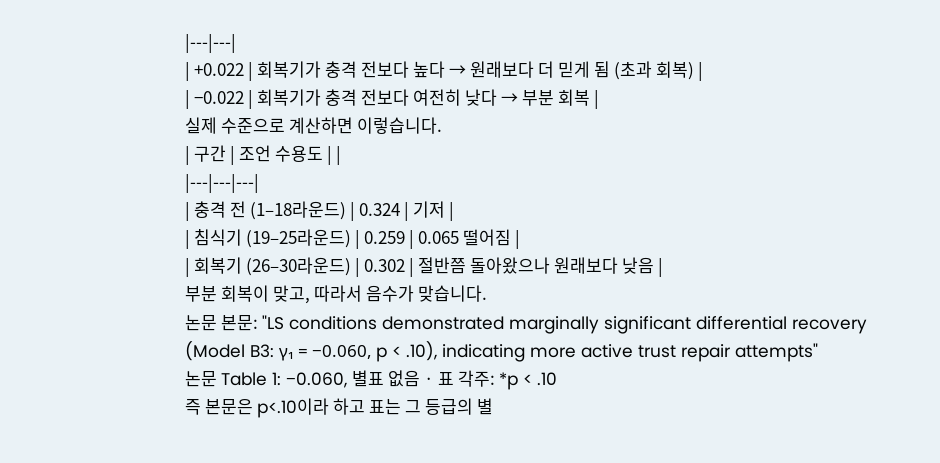|---|---|
| +0.022 | 회복기가 충격 전보다 높다 → 원래보다 더 믿게 됨 (초과 회복) |
| −0.022 | 회복기가 충격 전보다 여전히 낮다 → 부분 회복 |
실제 수준으로 계산하면 이렇습니다.
| 구간 | 조언 수용도 | |
|---|---|---|
| 충격 전 (1–18라운드) | 0.324 | 기저 |
| 침식기 (19–25라운드) | 0.259 | 0.065 떨어짐 |
| 회복기 (26–30라운드) | 0.302 | 절반쯤 돌아왔으나 원래보다 낮음 |
부분 회복이 맞고, 따라서 음수가 맞습니다.
논문 본문: "LS conditions demonstrated marginally significant differential recovery
(Model B3: γ₁ = −0.060, p < .10), indicating more active trust repair attempts"
논문 Table 1: −0.060, 별표 없음 · 표 각주: *p < .10
즉 본문은 p<.10이라 하고 표는 그 등급의 별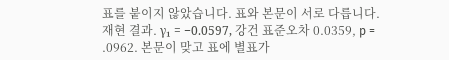표를 붙이지 않았습니다. 표와 본문이 서로 다릅니다.
재현 결과. γ₁ = −0.0597, 강건 표준오차 0.0359, p = .0962. 본문이 맞고 표에 별표가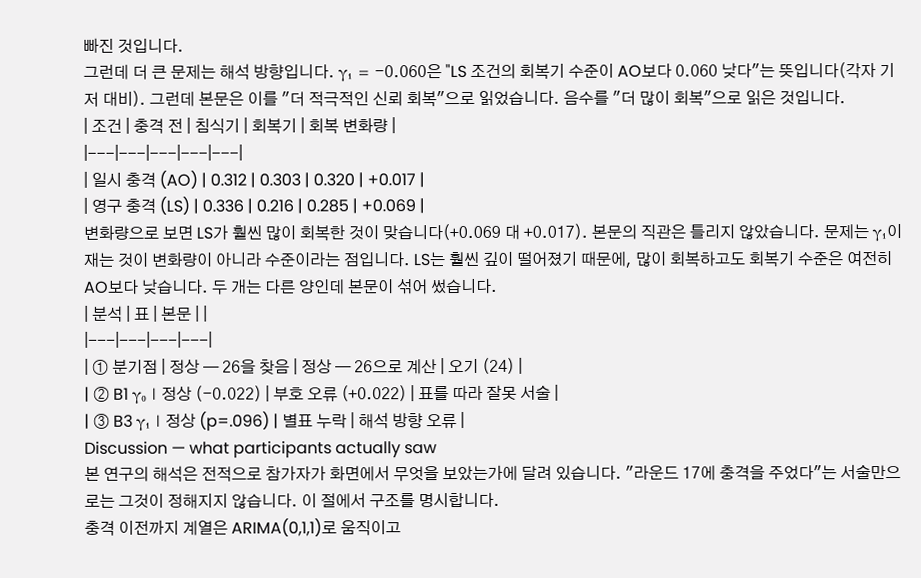빠진 것입니다.
그런데 더 큰 문제는 해석 방향입니다. γ₁ = −0.060은 "LS 조건의 회복기 수준이 AO보다 0.060 낮다"는 뜻입니다(각자 기저 대비). 그런데 본문은 이를 "더 적극적인 신뢰 회복"으로 읽었습니다. 음수를 "더 많이 회복"으로 읽은 것입니다.
| 조건 | 충격 전 | 침식기 | 회복기 | 회복 변화량 |
|---|---|---|---|---|
| 일시 충격 (AO) | 0.312 | 0.303 | 0.320 | +0.017 |
| 영구 충격 (LS) | 0.336 | 0.216 | 0.285 | +0.069 |
변화량으로 보면 LS가 훨씬 많이 회복한 것이 맞습니다(+0.069 대 +0.017). 본문의 직관은 틀리지 않았습니다. 문제는 γ₁이 재는 것이 변화량이 아니라 수준이라는 점입니다. LS는 훨씬 깊이 떨어졌기 때문에, 많이 회복하고도 회복기 수준은 여전히 AO보다 낮습니다. 두 개는 다른 양인데 본문이 섞어 썼습니다.
| 분석 | 표 | 본문 | |
|---|---|---|---|
| ① 분기점 | 정상 — 26을 찾음 | 정상 — 26으로 계산 | 오기 (24) |
| ② B1 γ₀ | 정상 (−0.022) | 부호 오류 (+0.022) | 표를 따라 잘못 서술 |
| ③ B3 γ₁ | 정상 (p=.096) | 별표 누락 | 해석 방향 오류 |
Discussion — what participants actually saw
본 연구의 해석은 전적으로 참가자가 화면에서 무엇을 보았는가에 달려 있습니다. "라운드 17에 충격을 주었다"는 서술만으로는 그것이 정해지지 않습니다. 이 절에서 구조를 명시합니다.
충격 이전까지 계열은 ARIMA(0,1,1)로 움직이고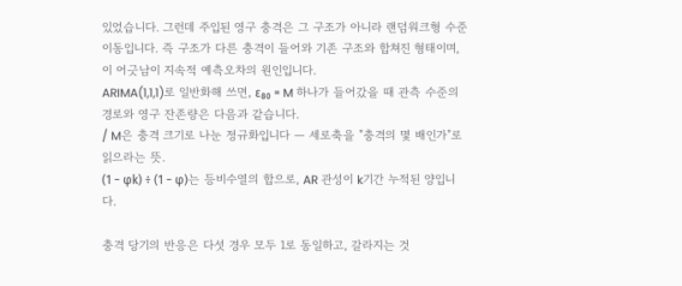있었습니다. 그런데 주입된 영구 충격은 그 구조가 아니라 랜덤워크형 수준 이동입니다. 즉 구조가 다른 충격이 들어와 기존 구조와 합쳐진 형태이며, 이 어긋남이 지속적 예측오차의 원인입니다.
ARIMA(1,1,1)로 일반화해 쓰면, ε₈₀ = M 하나가 들어갔을 때 관측 수준의 경로와 영구 잔존량은 다음과 같습니다.
/ M은 충격 크기로 나눈 정규화입니다 — 세로축을 "충격의 몇 배인가"로 읽으라는 뜻.
(1 − φk) ÷ (1 − φ)는 등비수열의 합으로, AR 관성이 k기간 누적된 양입니다.

충격 당기의 반응은 다섯 경우 모두 1로 동일하고, 갈라지는 것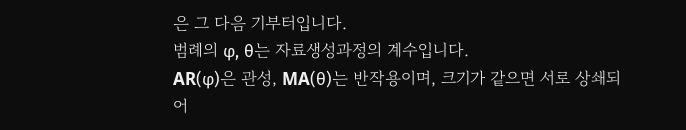은 그 다음 기부터입니다.
범례의 φ, θ는 자료생성과정의 계수입니다.
AR(φ)은 관성, MA(θ)는 반작용이며, 크기가 같으면 서로 상쇄되어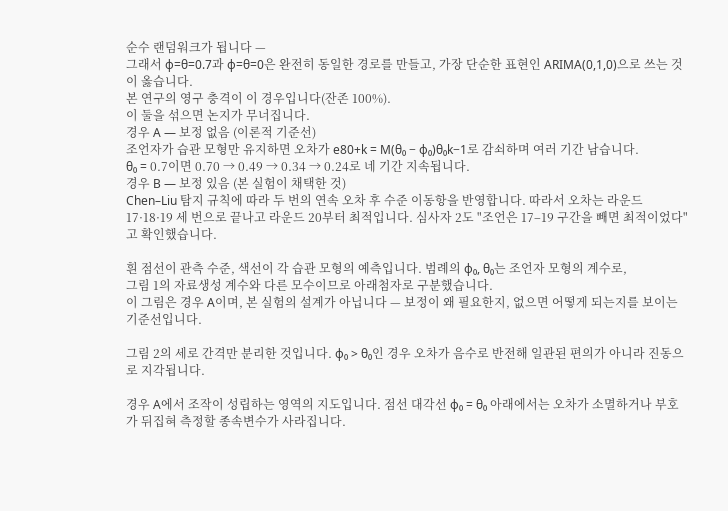순수 랜덤워크가 됩니다 —
그래서 φ=θ=0.7과 φ=θ=0은 완전히 동일한 경로를 만들고, 가장 단순한 표현인 ARIMA(0,1,0)으로 쓰는 것이 옳습니다.
본 연구의 영구 충격이 이 경우입니다(잔존 100%).
이 둘을 섞으면 논지가 무너집니다.
경우 A — 보정 없음 (이론적 기준선)
조언자가 습관 모형만 유지하면 오차가 e80+k = M(θ₀ − φ₀)θ₀k−1로 감쇠하며 여러 기간 남습니다.
θ₀ = 0.7이면 0.70 → 0.49 → 0.34 → 0.24로 네 기간 지속됩니다.
경우 B — 보정 있음 (본 실험이 채택한 것)
Chen–Liu 탐지 규칙에 따라 두 번의 연속 오차 후 수준 이동항을 반영합니다. 따라서 오차는 라운드 17·18·19 세 번으로 끝나고 라운드 20부터 최적입니다. 심사자 2도 "조언은 17–19 구간을 빼면 최적이었다"고 확인했습니다.

흰 점선이 관측 수준, 색선이 각 습관 모형의 예측입니다. 범례의 φ₀, θ₀는 조언자 모형의 계수로,
그림 1의 자료생성 계수와 다른 모수이므로 아래첨자로 구분했습니다.
이 그림은 경우 A이며, 본 실험의 설계가 아닙니다 — 보정이 왜 필요한지, 없으면 어떻게 되는지를 보이는 기준선입니다.

그림 2의 세로 간격만 분리한 것입니다. φ₀ > θ₀인 경우 오차가 음수로 반전해 일관된 편의가 아니라 진동으로 지각됩니다.

경우 A에서 조작이 성립하는 영역의 지도입니다. 점선 대각선 φ₀ = θ₀ 아래에서는 오차가 소멸하거나 부호가 뒤집혀 측정할 종속변수가 사라집니다.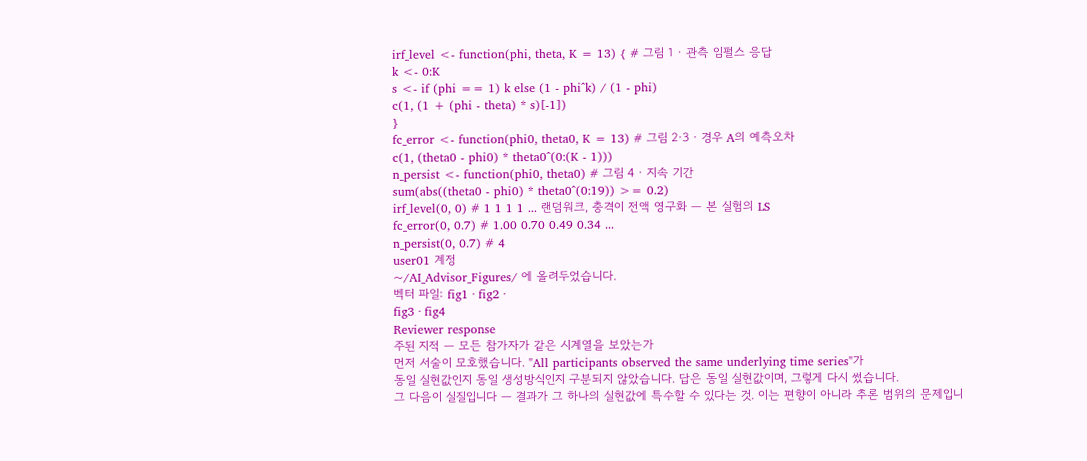irf_level <- function(phi, theta, K = 13) { # 그림 1 · 관측 임펄스 응답
k <- 0:K
s <- if (phi == 1) k else (1 - phi^k) / (1 - phi)
c(1, (1 + (phi - theta) * s)[-1])
}
fc_error <- function(phi0, theta0, K = 13) # 그림 2·3 · 경우 A의 예측오차
c(1, (theta0 - phi0) * theta0^(0:(K - 1)))
n_persist <- function(phi0, theta0) # 그림 4 · 지속 기간
sum(abs((theta0 - phi0) * theta0^(0:19)) >= 0.2)
irf_level(0, 0) # 1 1 1 1 ... 랜덤워크, 충격이 전액 영구화 — 본 실험의 LS
fc_error(0, 0.7) # 1.00 0.70 0.49 0.34 ...
n_persist(0, 0.7) # 4
user01 계정
~/AI_Advisor_Figures/ 에 올려두었습니다.
벡터 파일: fig1 · fig2 ·
fig3 · fig4
Reviewer response
주된 지적 — 모든 참가자가 같은 시계열을 보았는가
먼저 서술이 모호했습니다. "All participants observed the same underlying time series"가
동일 실현값인지 동일 생성방식인지 구분되지 않았습니다. 답은 동일 실현값이며, 그렇게 다시 썼습니다.
그 다음이 실질입니다 — 결과가 그 하나의 실현값에 특수할 수 있다는 것. 이는 편향이 아니라 추론 범위의 문제입니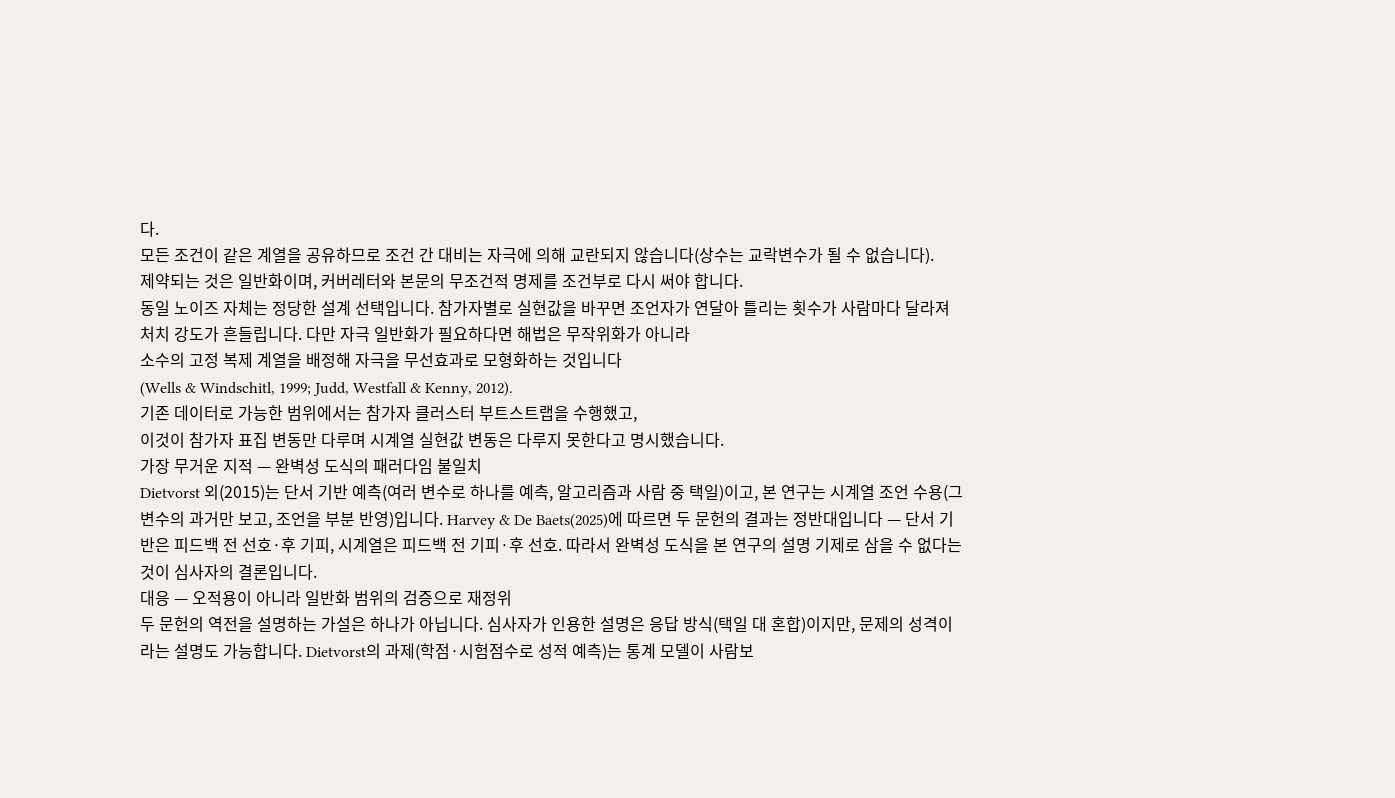다.
모든 조건이 같은 계열을 공유하므로 조건 간 대비는 자극에 의해 교란되지 않습니다(상수는 교락변수가 될 수 없습니다).
제약되는 것은 일반화이며, 커버레터와 본문의 무조건적 명제를 조건부로 다시 써야 합니다.
동일 노이즈 자체는 정당한 설계 선택입니다. 참가자별로 실현값을 바꾸면 조언자가 연달아 틀리는 횟수가 사람마다 달라져
처치 강도가 흔들립니다. 다만 자극 일반화가 필요하다면 해법은 무작위화가 아니라
소수의 고정 복제 계열을 배정해 자극을 무선효과로 모형화하는 것입니다
(Wells & Windschitl, 1999; Judd, Westfall & Kenny, 2012).
기존 데이터로 가능한 범위에서는 참가자 클러스터 부트스트랩을 수행했고,
이것이 참가자 표집 변동만 다루며 시계열 실현값 변동은 다루지 못한다고 명시했습니다.
가장 무거운 지적 — 완벽성 도식의 패러다임 불일치
Dietvorst 외(2015)는 단서 기반 예측(여러 변수로 하나를 예측, 알고리즘과 사람 중 택일)이고, 본 연구는 시계열 조언 수용(그 변수의 과거만 보고, 조언을 부분 반영)입니다. Harvey & De Baets(2025)에 따르면 두 문헌의 결과는 정반대입니다 — 단서 기반은 피드백 전 선호·후 기피, 시계열은 피드백 전 기피·후 선호. 따라서 완벽성 도식을 본 연구의 설명 기제로 삼을 수 없다는 것이 심사자의 결론입니다.
대응 — 오적용이 아니라 일반화 범위의 검증으로 재정위
두 문헌의 역전을 설명하는 가설은 하나가 아닙니다. 심사자가 인용한 설명은 응답 방식(택일 대 혼합)이지만, 문제의 성격이라는 설명도 가능합니다. Dietvorst의 과제(학점·시험점수로 성적 예측)는 통계 모델이 사람보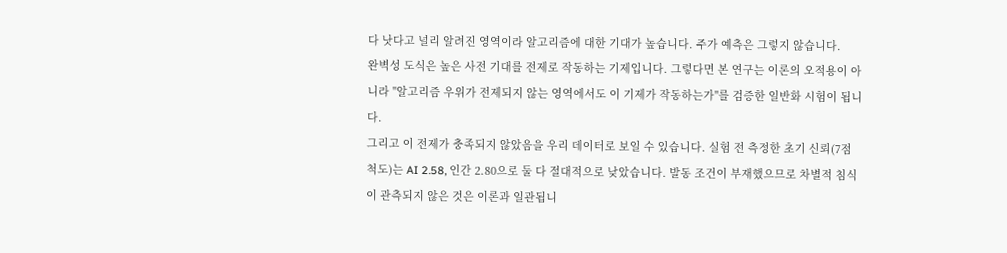다 낫다고 널리 알려진 영역이라 알고리즘에 대한 기대가 높습니다. 주가 예측은 그렇지 않습니다.
완벽성 도식은 높은 사전 기대를 전제로 작동하는 기제입니다. 그렇다면 본 연구는 이론의 오적용이 아니라 "알고리즘 우위가 전제되지 않는 영역에서도 이 기제가 작동하는가"를 검증한 일반화 시험이 됩니다.
그리고 이 전제가 충족되지 않았음을 우리 데이터로 보일 수 있습니다. 실험 전 측정한 초기 신뢰(7점 척도)는 AI 2.58, 인간 2.80으로 둘 다 절대적으로 낮았습니다. 발동 조건이 부재했으므로 차별적 침식이 관측되지 않은 것은 이론과 일관됩니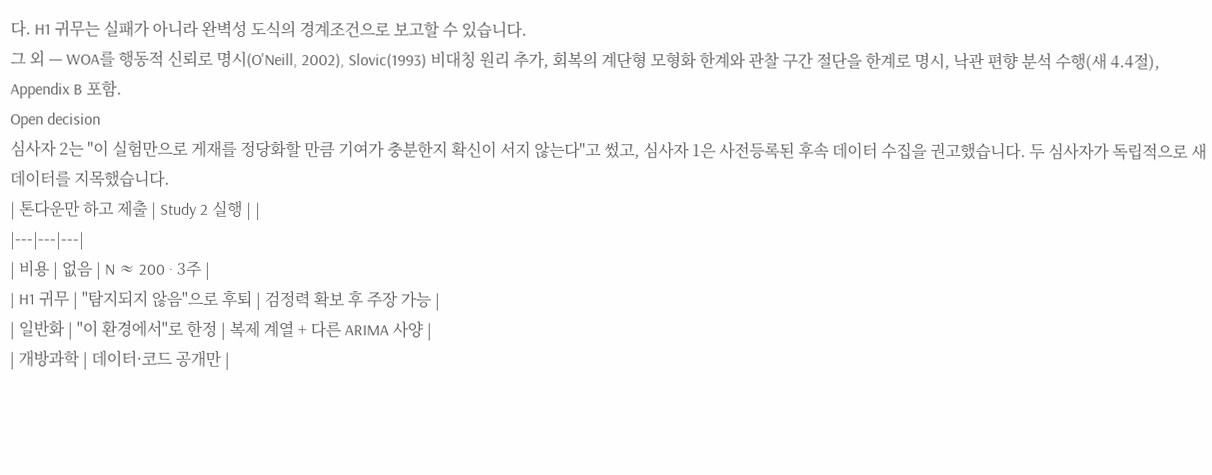다. H1 귀무는 실패가 아니라 완벽성 도식의 경계조건으로 보고할 수 있습니다.
그 외 — WOA를 행동적 신뢰로 명시(O'Neill, 2002), Slovic(1993) 비대칭 원리 추가, 회복의 계단형 모형화 한계와 관찰 구간 절단을 한계로 명시, 낙관 편향 분석 수행(새 4.4절), Appendix B 포함.
Open decision
심사자 2는 "이 실험만으로 게재를 정당화할 만큼 기여가 충분한지 확신이 서지 않는다"고 썼고, 심사자 1은 사전등록된 후속 데이터 수집을 권고했습니다. 두 심사자가 독립적으로 새 데이터를 지목했습니다.
| 톤다운만 하고 제출 | Study 2 실행 | |
|---|---|---|
| 비용 | 없음 | N ≈ 200 · 3주 |
| H1 귀무 | "탐지되지 않음"으로 후퇴 | 검정력 확보 후 주장 가능 |
| 일반화 | "이 환경에서"로 한정 | 복제 계열 + 다른 ARIMA 사양 |
| 개방과학 | 데이터·코드 공개만 |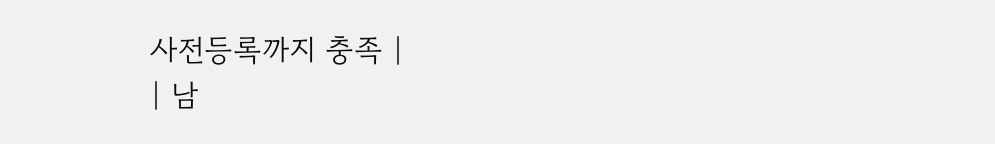사전등록까지 충족 |
| 남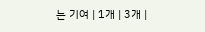는 기여 | 1개 | 3개 |